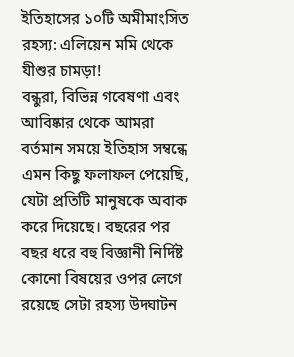ইতিহাসের ১০টি অমীমাংসিত রহস্য: এলিয়েন মমি থেকে যীশুর চামড়া!
বন্ধুরা, বিভিন্ন গবেষণা এবং আবিষ্কার থেকে আমরা বর্তমান সময়ে ইতিহাস সম্বন্ধে এমন কিছু ফলাফল পেয়েছি, যেটা প্রতিটি মানুষকে অবাক করে দিয়েছে। বছরের পর বছর ধরে বহু বিজ্ঞানী নির্দিষ্ট কোনো বিষয়ের ওপর লেগে রয়েছে সেটা রহস্য উদ্ঘাটন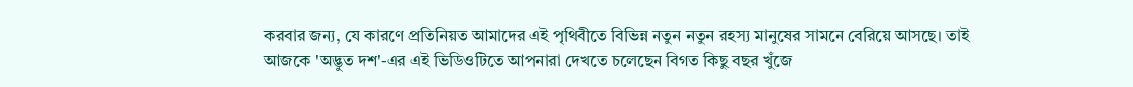করবার জন্য, যে কারণে প্রতিনিয়ত আমাদের এই পৃথিবীতে বিভিন্ন নতুন নতুন রহস্য মানুষের সামনে বেরিয়ে আসছে। তাই আজকে 'অদ্ভুত দশ'-এর এই ভিডিওটিতে আপনারা দেখতে চলেছেন বিগত কিছু বছর খুঁজে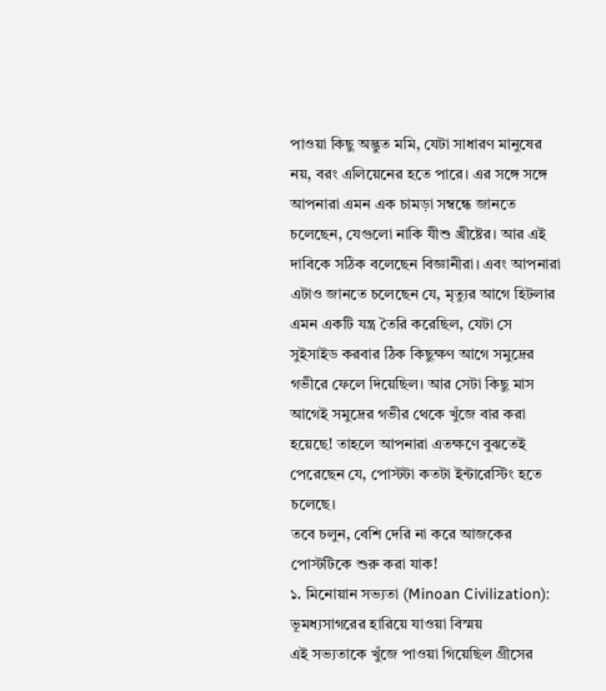পাওয়া কিছু অদ্ভুত মমি, যেটা সাধারণ মানুষের নয়, বরং এলিয়েনের হতে পারে। এর সঙ্গে সঙ্গে আপনারা এমন এক চামড়া সম্বন্ধে জানতে চলেছেন, যেগুলো নাকি যীশু খ্রীষ্টের। আর এই দাবিকে সঠিক বলেছেন বিজ্ঞানীরা। এবং আপনারা এটাও জানতে চলেছেন যে, মৃত্যুর আগে হিটলার এমন একটি যন্ত্র তৈরি করেছিল, যেটা সে সুইসাইড করবার ঠিক কিছুক্ষণ আগে সমুদ্রের গভীরে ফেলে দিয়েছিল। আর সেটা কিছু মাস আগেই সমুদ্রের গভীর থেকে খুঁজে বার করা হয়েছে! তাহলে আপনারা এতক্ষণে বুঝতেই পেরেছেন যে, পোস্টটা কতটা ইন্টারেস্টিং হতে চলেছে।
তবে চলুন, বেশি দেরি না করে আজকের পোস্টটিকে শুরু করা যাক!
১. মিনোয়ান সভ্যতা (Minoan Civilization): ভূমধ্যসাগরের হারিয়ে যাওয়া বিস্ময়
এই সভ্যতাকে খুঁজে পাওয়া গিয়েছিল গ্রীসের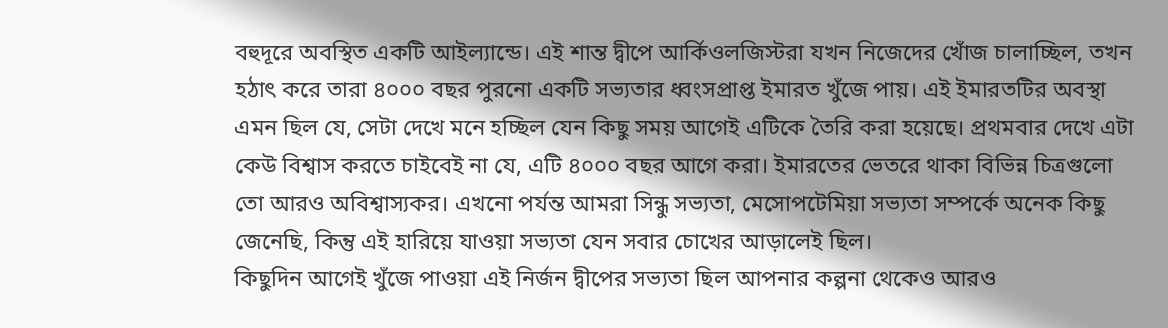বহুদূরে অবস্থিত একটি আইল্যান্ডে। এই শান্ত দ্বীপে আর্কিওলজিস্টরা যখন নিজেদের খোঁজ চালাচ্ছিল, তখন হঠাৎ করে তারা ৪০০০ বছর পুরনো একটি সভ্যতার ধ্বংসপ্রাপ্ত ইমারত খুঁজে পায়। এই ইমারতটির অবস্থা এমন ছিল যে, সেটা দেখে মনে হচ্ছিল যেন কিছু সময় আগেই এটিকে তৈরি করা হয়েছে। প্রথমবার দেখে এটা কেউ বিশ্বাস করতে চাইবেই না যে, এটি ৪০০০ বছর আগে করা। ইমারতের ভেতরে থাকা বিভিন্ন চিত্রগুলো তো আরও অবিশ্বাস্যকর। এখনো পর্যন্ত আমরা সিন্ধু সভ্যতা, মেসোপটেমিয়া সভ্যতা সম্পর্কে অনেক কিছু জেনেছি, কিন্তু এই হারিয়ে যাওয়া সভ্যতা যেন সবার চোখের আড়ালেই ছিল।
কিছুদিন আগেই খুঁজে পাওয়া এই নির্জন দ্বীপের সভ্যতা ছিল আপনার কল্পনা থেকেও আরও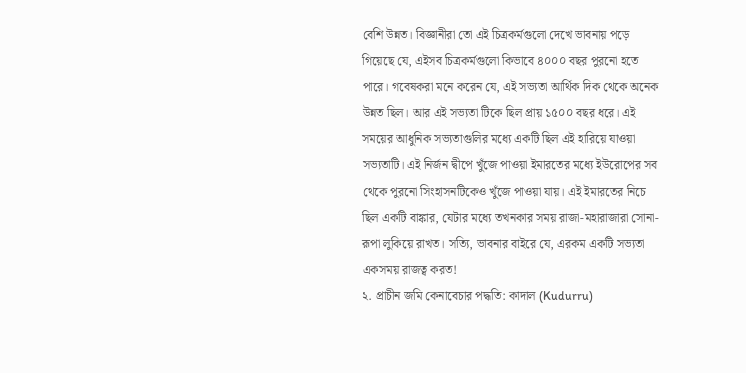বেশি উন্নত। বিজ্ঞানীরা তো এই চিত্রকর্মগুলো দেখে ভাবনায় পড়ে গিয়েছে যে, এইসব চিত্রকর্মগুলো কিভাবে ৪০০০ বছর পুরনো হতে পারে। গবেষকরা মনে করেন যে, এই সভ্যতা আর্থিক দিক থেকে অনেক উন্নত ছিল। আর এই সভ্যতা টিকে ছিল প্রায় ১৫০০ বছর ধরে। এই সময়ের আধুনিক সভ্যতাগুলির মধ্যে একটি ছিল এই হারিয়ে যাওয়া সভ্যতাটি। এই নির্জন দ্বীপে খুঁজে পাওয়া ইমারতের মধ্যে ইউরোপের সব থেকে পুরনো সিংহাসনটিকেও খুঁজে পাওয়া যায়। এই ইমারতের নিচে ছিল একটি বাঙ্কার, যেটার মধ্যে তখনকার সময় রাজা-মহারাজারা সোনা-রূপা লুকিয়ে রাখত। সত্যি, ভাবনার বাইরে যে, এরকম একটি সভ্যতা একসময় রাজত্ব করত!
২. প্রাচীন জমি কেনাবেচার পদ্ধতি: কাদাল (Kudurru)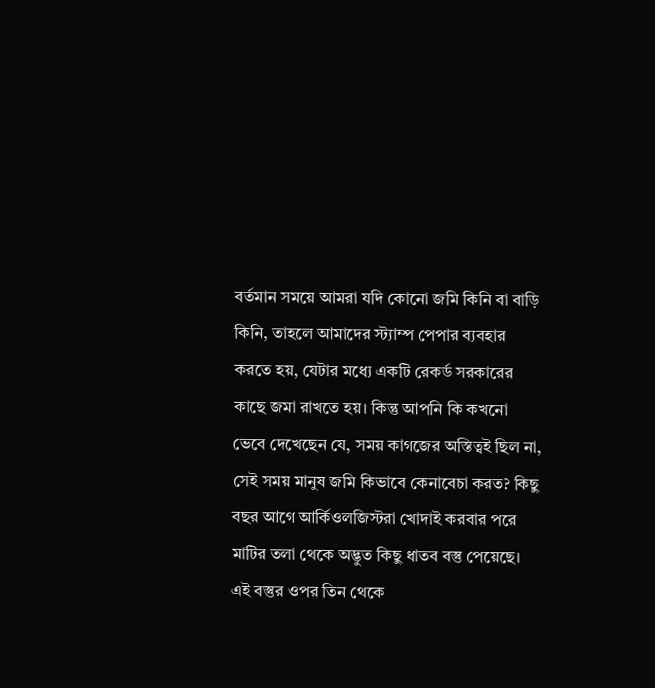বর্তমান সময়ে আমরা যদি কোনো জমি কিনি বা বাড়ি কিনি, তাহলে আমাদের স্ট্যাম্প পেপার ব্যবহার করতে হয়, যেটার মধ্যে একটি রেকর্ড সরকারের কাছে জমা রাখতে হয়। কিন্তু আপনি কি কখনো ভেবে দেখেছেন যে, সময় কাগজের অস্তিত্বই ছিল না, সেই সময় মানুষ জমি কিভাবে কেনাবেচা করত? কিছু বছর আগে আর্কিওলজিস্টরা খোদাই করবার পরে মাটির তলা থেকে অদ্ভুত কিছু ধাতব বস্তু পেয়েছে। এই বস্তুর ওপর তিন থেকে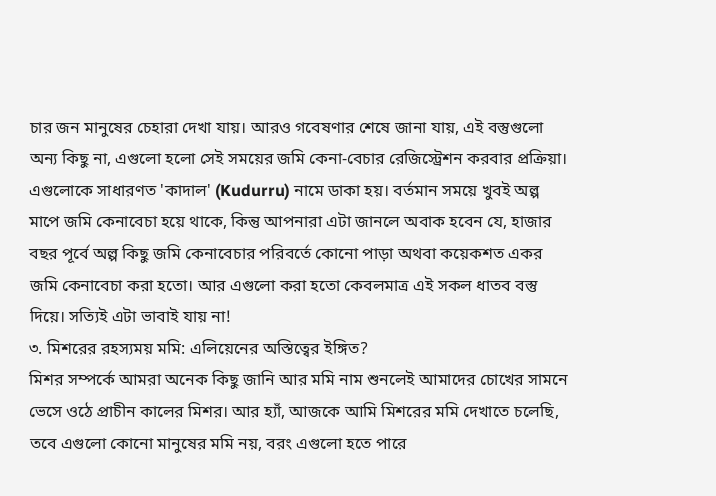চার জন মানুষের চেহারা দেখা যায়। আরও গবেষণার শেষে জানা যায়, এই বস্তুগুলো অন্য কিছু না, এগুলো হলো সেই সময়ের জমি কেনা-বেচার রেজিস্ট্রেশন করবার প্রক্রিয়া। এগুলোকে সাধারণত 'কাদাল' (Kudurru) নামে ডাকা হয়। বর্তমান সময়ে খুবই অল্প মাপে জমি কেনাবেচা হয়ে থাকে, কিন্তু আপনারা এটা জানলে অবাক হবেন যে, হাজার বছর পূর্বে অল্প কিছু জমি কেনাবেচার পরিবর্তে কোনো পাড়া অথবা কয়েকশত একর জমি কেনাবেচা করা হতো। আর এগুলো করা হতো কেবলমাত্র এই সকল ধাতব বস্তু দিয়ে। সত্যিই এটা ভাবাই যায় না!
৩. মিশরের রহস্যময় মমি: এলিয়েনের অস্তিত্বের ইঙ্গিত?
মিশর সম্পর্কে আমরা অনেক কিছু জানি আর মমি নাম শুনলেই আমাদের চোখের সামনে ভেসে ওঠে প্রাচীন কালের মিশর। আর হ্যাঁ, আজকে আমি মিশরের মমি দেখাতে চলেছি, তবে এগুলো কোনো মানুষের মমি নয়, বরং এগুলো হতে পারে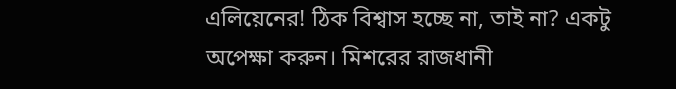এলিয়েনের! ঠিক বিশ্বাস হচ্ছে না, তাই না? একটু অপেক্ষা করুন। মিশরের রাজধানী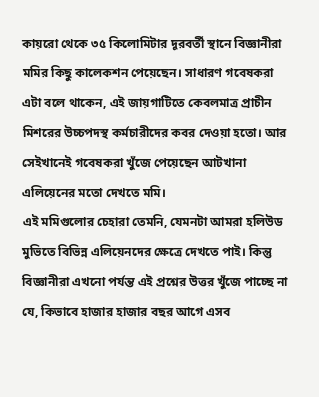কায়রো থেকে ৩৫ কিলোমিটার দূরবর্তী স্থানে বিজ্ঞানীরা মমির কিছু কালেকশন পেয়েছেন। সাধারণ গবেষকরা এটা বলে থাকেন, এই জায়গাটিতে কেবলমাত্র প্রাচীন মিশরের উচ্চপদস্থ কর্মচারীদের কবর দেওয়া হতো। আর সেইখানেই গবেষকরা খুঁজে পেয়েছেন আটখানা এলিয়েনের মতো দেখতে মমি।
এই মমিগুলোর চেহারা তেমনি, যেমনটা আমরা হলিউড মুভিতে বিভিন্ন এলিয়েনদের ক্ষেত্রে দেখতে পাই। কিন্তু বিজ্ঞানীরা এখনো পর্যন্ত এই প্রশ্নের উত্তর খুঁজে পাচ্ছে না যে, কিভাবে হাজার হাজার বছর আগে এসব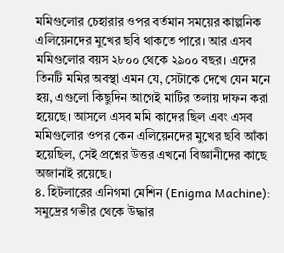মমিগুলোর চেহারার ওপর বর্তমান সময়ের কাল্পনিক এলিয়েনদের মুখের ছবি থাকতে পারে। আর এসব মমিগুলোর বয়স ২৮০০ থেকে ২৯০০ বছর। এদের তিনটি মমির অবস্থা এমন যে, সেটাকে দেখে যেন মনে হয়, এগুলো কিছুদিন আগেই মাটির তলায় দাফন করা হয়েছে। আসলে এসব মমি কাদের ছিল এবং এসব মমিগুলোর ওপর কেন এলিয়েনদের মুখের ছবি আঁকা হয়েছিল, সেই প্রশ্নের উত্তর এখনো বিজ্ঞানীদের কাছে অজানাই রয়েছে।
৪. হিটলারের এনিগমা মেশিন (Enigma Machine): সমুদ্রের গভীর থেকে উদ্ধার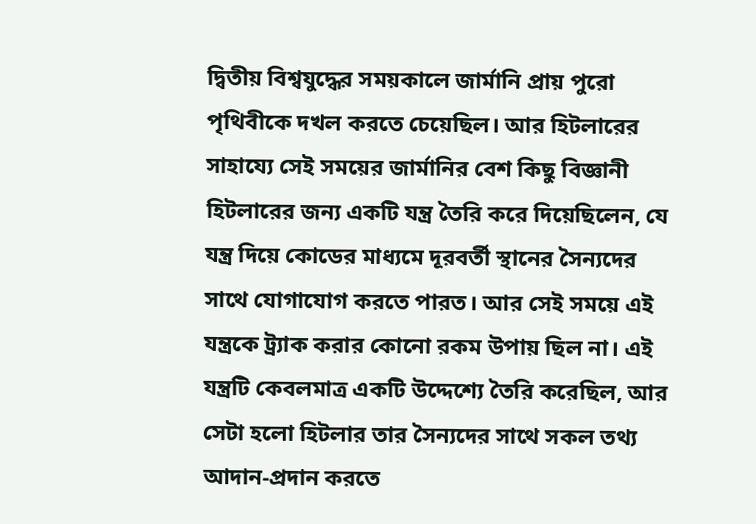দ্বিতীয় বিশ্বযুদ্ধের সময়কালে জার্মানি প্রায় পুরো পৃথিবীকে দখল করতে চেয়েছিল। আর হিটলারের সাহায্যে সেই সময়ের জার্মানির বেশ কিছু বিজ্ঞানী হিটলারের জন্য একটি যন্ত্র তৈরি করে দিয়েছিলেন, যে যন্ত্র দিয়ে কোডের মাধ্যমে দূরবর্তী স্থানের সৈন্যদের সাথে যোগাযোগ করতে পারত। আর সেই সময়ে এই যন্ত্রকে ট্র্যাক করার কোনো রকম উপায় ছিল না। এই যন্ত্রটি কেবলমাত্র একটি উদ্দেশ্যে তৈরি করেছিল, আর সেটা হলো হিটলার তার সৈন্যদের সাথে সকল তথ্য আদান-প্রদান করতে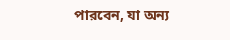পারবেন, যা অন্য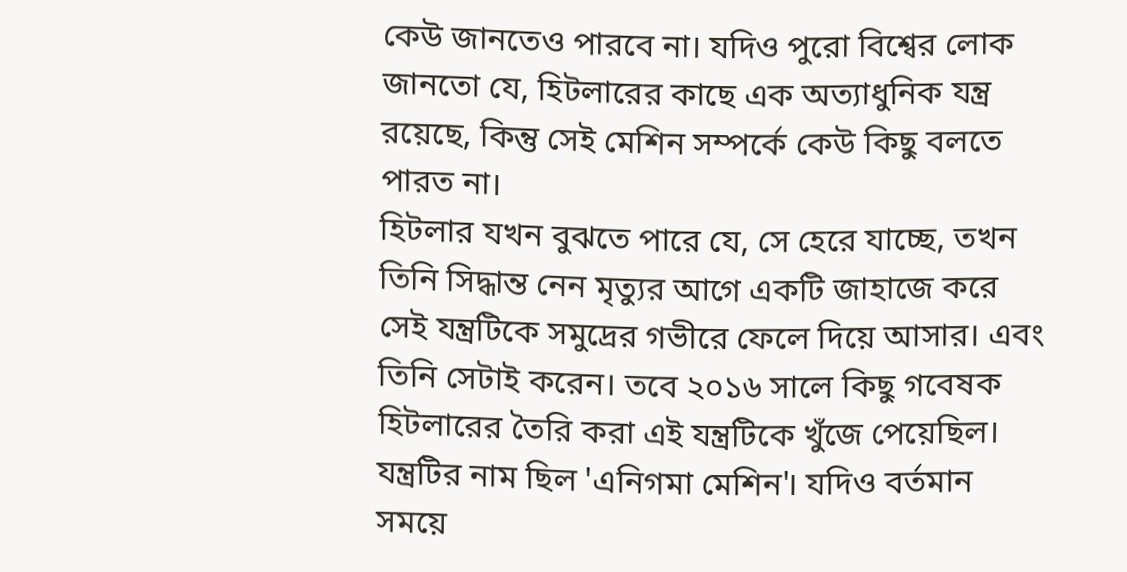কেউ জানতেও পারবে না। যদিও পুরো বিশ্বের লোক জানতো যে, হিটলারের কাছে এক অত্যাধুনিক যন্ত্র রয়েছে, কিন্তু সেই মেশিন সম্পর্কে কেউ কিছু বলতে পারত না।
হিটলার যখন বুঝতে পারে যে, সে হেরে যাচ্ছে, তখন তিনি সিদ্ধান্ত নেন মৃত্যুর আগে একটি জাহাজে করে সেই যন্ত্রটিকে সমুদ্রের গভীরে ফেলে দিয়ে আসার। এবং তিনি সেটাই করেন। তবে ২০১৬ সালে কিছু গবেষক হিটলারের তৈরি করা এই যন্ত্রটিকে খুঁজে পেয়েছিল। যন্ত্রটির নাম ছিল 'এনিগমা মেশিন'। যদিও বর্তমান সময়ে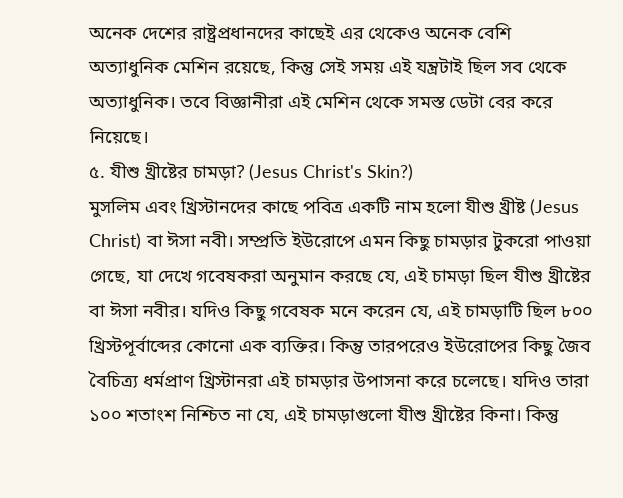অনেক দেশের রাষ্ট্রপ্রধানদের কাছেই এর থেকেও অনেক বেশি অত্যাধুনিক মেশিন রয়েছে, কিন্তু সেই সময় এই যন্ত্রটাই ছিল সব থেকে অত্যাধুনিক। তবে বিজ্ঞানীরা এই মেশিন থেকে সমস্ত ডেটা বের করে নিয়েছে।
৫. যীশু খ্রীষ্টের চামড়া? (Jesus Christ's Skin?)
মুসলিম এবং খ্রিস্টানদের কাছে পবিত্র একটি নাম হলো যীশু খ্রীষ্ট (Jesus Christ) বা ঈসা নবী। সম্প্রতি ইউরোপে এমন কিছু চামড়ার টুকরো পাওয়া গেছে, যা দেখে গবেষকরা অনুমান করছে যে, এই চামড়া ছিল যীশু খ্রীষ্টের বা ঈসা নবীর। যদিও কিছু গবেষক মনে করেন যে, এই চামড়াটি ছিল ৮০০ খ্রিস্টপূর্বাব্দের কোনো এক ব্যক্তির। কিন্তু তারপরেও ইউরোপের কিছু জৈব বৈচিত্র্য ধর্মপ্রাণ খ্রিস্টানরা এই চামড়ার উপাসনা করে চলেছে। যদিও তারা ১০০ শতাংশ নিশ্চিত না যে, এই চামড়াগুলো যীশু খ্রীষ্টের কিনা। কিন্তু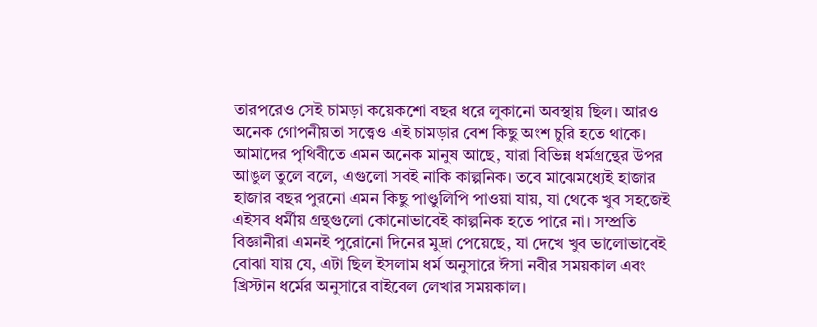তারপরেও সেই চামড়া কয়েকশো বছর ধরে লুকানো অবস্থায় ছিল। আরও অনেক গোপনীয়তা সত্ত্বেও এই চামড়ার বেশ কিছু অংশ চুরি হতে থাকে।
আমাদের পৃথিবীতে এমন অনেক মানুষ আছে, যারা বিভিন্ন ধর্মগ্রন্থের উপর আঙুল তুলে বলে, এগুলো সবই নাকি কাল্পনিক। তবে মাঝেমধ্যেই হাজার হাজার বছর পুরনো এমন কিছু পাণ্ডুলিপি পাওয়া যায়, যা থেকে খুব সহজেই এইসব ধর্মীয় গ্রন্থগুলো কোনোভাবেই কাল্পনিক হতে পারে না। সম্প্রতি বিজ্ঞানীরা এমনই পুরোনো দিনের মুদ্রা পেয়েছে, যা দেখে খুব ভালোভাবেই বোঝা যায় যে, এটা ছিল ইসলাম ধর্ম অনুসারে ঈসা নবীর সময়কাল এবং খ্রিস্টান ধর্মের অনুসারে বাইবেল লেখার সময়কাল।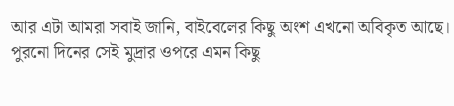আর এটা আমরা সবাই জানি, বাইবেলের কিছু অংশ এখনো অবিকৃত আছে। পুরনো দিনের সেই মুদ্রার ওপরে এমন কিছু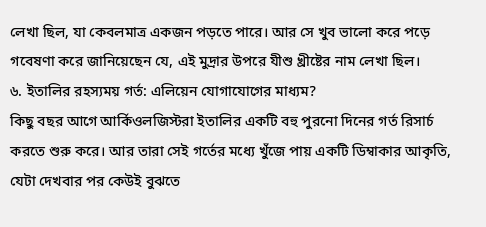লেখা ছিল, যা কেবলমাত্র একজন পড়তে পারে। আর সে খুব ভালো করে পড়ে গবেষণা করে জানিয়েছেন যে, এই মুদ্রার উপরে যীশু খ্রীষ্টের নাম লেখা ছিল।
৬. ইতালির রহস্যময় গর্ত: এলিয়েন যোগাযোগের মাধ্যম?
কিছু বছর আগে আর্কিওলজিস্টরা ইতালির একটি বহু পুরনো দিনের গর্ত রিসার্চ করতে শুরু করে। আর তারা সেই গর্তের মধ্যে খুঁজে পায় একটি ডিম্বাকার আকৃতি, যেটা দেখবার পর কেউই বুঝতে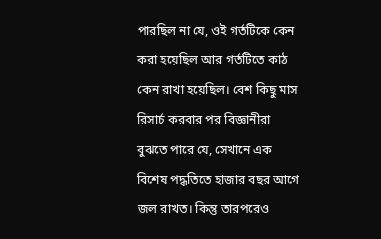পারছিল না যে, ওই গর্তটিকে কেন করা হয়েছিল আর গর্তটিতে কাঠ কেন রাখা হয়েছিল। বেশ কিছু মাস রিসার্চ করবার পর বিজ্ঞানীরা বুঝতে পারে যে, সেখানে এক বিশেষ পদ্ধতিতে হাজার বছর আগে জল রাখত। কিন্তু তারপরেও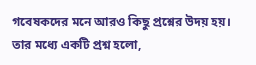গবেষকদের মনে আরও কিছু প্রশ্নের উদয় হয়।
তার মধ্যে একটি প্রশ্ন হলো,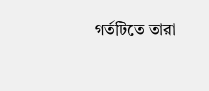গর্তটিতে তারা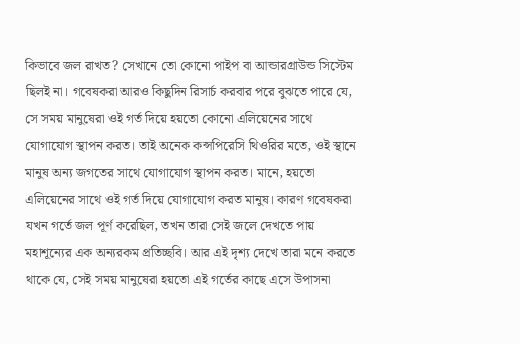কিভাবে জল রাখত? সেখানে তো কোনো পাইপ বা আন্ডারগ্রাউন্ড সিস্টেম ছিলই না। গবেষকরা আরও কিছুদিন রিসার্চ করবার পরে বুঝতে পারে যে, সে সময় মানুষেরা ওই গর্ত দিয়ে হয়তো কোনো এলিয়েনের সাথে যোগাযোগ স্থাপন করত। তাই অনেক কন্সপিরেসি থিওরির মতে, ওই স্থানে মানুষ অন্য জগতের সাথে যোগাযোগ স্থাপন করত। মানে, হয়তো এলিয়েনের সাথে ওই গর্ত দিয়ে যোগাযোগ করত মানুষ। কারণ গবেষকরা যখন গর্তে জল পূর্ণ করেছিল, তখন তারা সেই জলে দেখতে পায় মহাশূন্যের এক অন্যরকম প্রতিচ্ছবি। আর এই দৃশ্য দেখে তারা মনে করতে থাকে যে, সেই সময় মানুষেরা হয়তো এই গর্তের কাছে এসে উপাসনা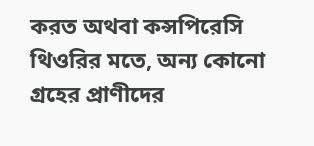করত অথবা কন্সপিরেসি থিওরির মতে, অন্য কোনো গ্রহের প্রাণীদের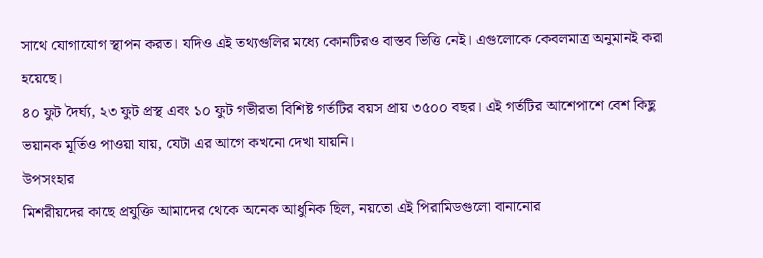সাথে যোগাযোগ স্থাপন করত। যদিও এই তথ্যগুলির মধ্যে কোনটিরও বাস্তব ভিত্তি নেই। এগুলোকে কেবলমাত্র অনুমানই করা হয়েছে।
৪০ ফুট দৈর্ঘ্য, ২৩ ফুট প্রস্থ এবং ১০ ফুট গভীরতা বিশিষ্ট গর্তটির বয়স প্রায় ৩৫০০ বছর। এই গর্তটির আশেপাশে বেশ কিছু ভয়ানক মূর্তিও পাওয়া যায়, যেটা এর আগে কখনো দেখা যায়নি।
উপসংহার
মিশরীয়দের কাছে প্রযুক্তি আমাদের থেকে অনেক আধুনিক ছিল, নয়তো এই পিরামিডগুলো বানানোর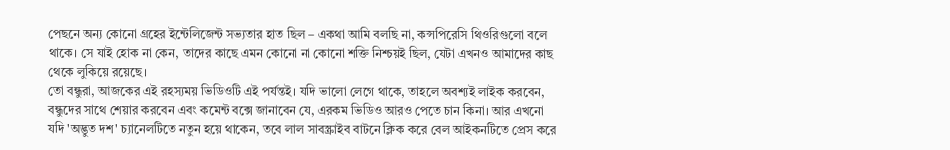পেছনে অন্য কোনো গ্রহের ইন্টেলিজেন্ট সভ্যতার হাত ছিল – একথা আমি বলছি না, কন্সপিরেসি থিওরিগুলো বলে থাকে। সে যাই হোক না কেন, তাদের কাছে এমন কোনো না কোনো শক্তি নিশ্চয়ই ছিল, যেটা এখনও আমাদের কাছ থেকে লুকিয়ে রয়েছে।
তো বন্ধুরা, আজকের এই রহস্যময় ভিডিওটি এই পর্যন্তই। যদি ভালো লেগে থাকে, তাহলে অবশ্যই লাইক করবেন, বন্ধুদের সাথে শেয়ার করবেন এবং কমেন্ট বক্সে জানাবেন যে, এরকম ভিডিও আরও পেতে চান কিনা। আর এখনো যদি 'অদ্ভুত দশ' চ্যানেলটিতে নতুন হয়ে থাকেন, তবে লাল সাবস্ক্রাইব বাটনে ক্লিক করে বেল আইকনটিতে প্রেস করে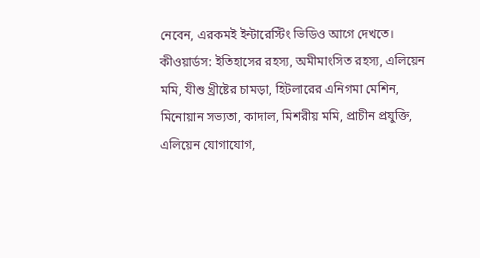নেবেন, এরকমই ইন্টারেস্টিং ভিডিও আগে দেখতে।
কীওয়ার্ডস: ইতিহাসের রহস্য, অমীমাংসিত রহস্য, এলিয়েন মমি, যীশু খ্রীষ্টের চামড়া, হিটলারের এনিগমা মেশিন, মিনোয়ান সভ্যতা, কাদাল, মিশরীয় মমি, প্রাচীন প্রযুক্তি, এলিয়েন যোগাযোগ,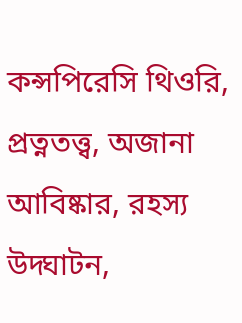কন্সপিরেসি থিওরি, প্রত্নতত্ত্ব, অজানা আবিষ্কার, রহস্য উদ্ঘাটন,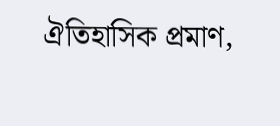ঐতিহাসিক প্রমাণ,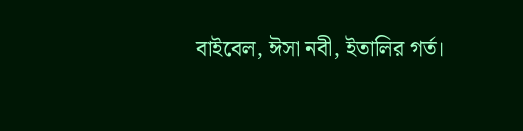বাইবেল, ঈসা নবী, ইতালির গর্ত।